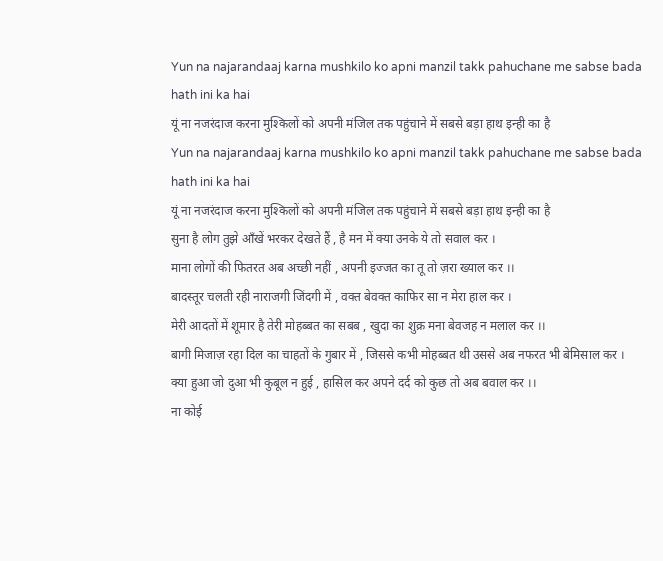Yun na najarandaaj karna mushkilo ko apni manzil takk pahuchane me sabse bada hath ini ka hai
यूं ना नजरंदाज करना मुश्किलों को अपनी मंजिल तक पहुंचाने में सबसे बड़ा हाथ इन्ही का है
Yun na najarandaaj karna mushkilo ko apni manzil takk pahuchane me sabse bada hath ini ka hai
यूं ना नजरंदाज करना मुश्किलों को अपनी मंजिल तक पहुंचाने में सबसे बड़ा हाथ इन्ही का है
सुना है लोग तुझे आँखें भरकर देखते हैं , है मन में क्या उनके ये तो सवाल कर ।
माना लोगों की फितरत अब अच्छी नहीं , अपनी इज्जत का तू तो ज़रा ख्याल कर ।।
बादस्तूर चलती रही नाराजगी जिंदगी में , वक्त बेवक्त काफिर सा न मेरा हाल कर ।
मेरी आदतों में शूमार है तेरी मोहब्बत का सबब , खुदा का शुक्र मना बेवजह न मलाल कर ।।
बागी मिजाज़ रहा दिल का चाहतों के गुबार में , जिससे कभी मोहब्बत थी उससे अब नफरत भी बेमिसाल कर ।
क्या हुआ जो दुआ भी कुबूल न हुई , हासिल कर अपने दर्द को कुछ तो अब बवाल कर ।।
ना कोई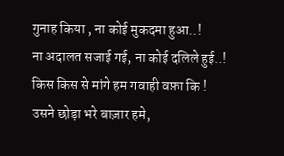गुनाह किया , ना कोई मुकदमा हुआ..!
ना अदालत सजाई गई, ना कोई दलिले हुई..!
किस किस से मांगे हम गवाही वफ़ा कि !
उसने छोड़ा भरे बाज़ार हमे,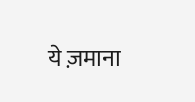ये ज़माना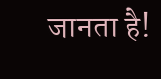जानता है!